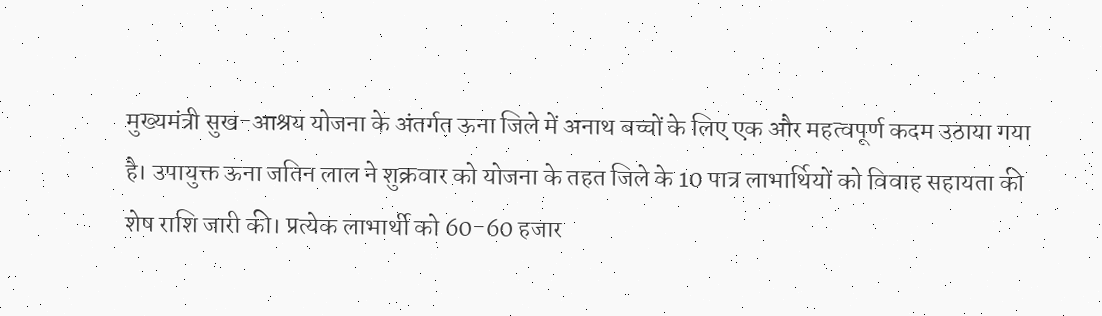मुख्यमंत्री सुख-आश्रय योजना के अंतर्गत ऊना जिले में अनाथ बच्चों के लिए एक और महत्वपूर्ण कदम उठाया गया है। उपायुक्त ऊना जतिन लाल ने शुक्रवार को योजना के तहत जिले के 10 पात्र लाभार्थियों को विवाह सहायता की शेष राशि जारी की। प्रत्येक लाभार्थी को 60-60 हजार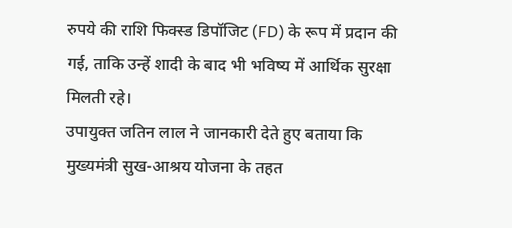रुपये की राशि फिक्स्ड डिपॉजिट (FD) के रूप में प्रदान की गई, ताकि उन्हें शादी के बाद भी भविष्य में आर्थिक सुरक्षा मिलती रहे।
उपायुक्त जतिन लाल ने जानकारी देते हुए बताया कि मुख्यमंत्री सुख-आश्रय योजना के तहत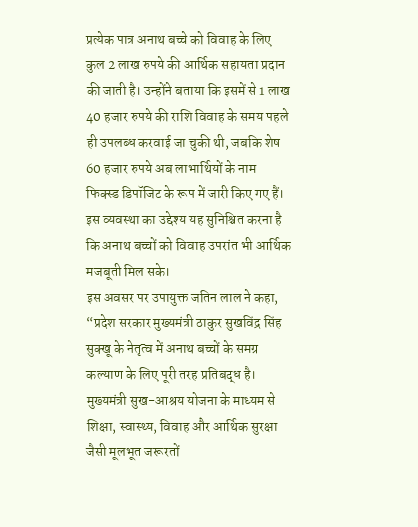प्रत्येक पात्र अनाथ बच्चे को विवाह के लिए कुल 2 लाख रुपये की आर्थिक सहायता प्रदान की जाती है। उन्होंने बताया कि इसमें से 1 लाख 40 हजार रुपये की राशि विवाह के समय पहले ही उपलब्ध करवाई जा चुकी थी, जबकि शेष 60 हजार रुपये अब लाभार्थियों के नाम फिक्स्ड डिपॉजिट के रूप में जारी किए गए हैं। इस व्यवस्था का उद्देश्य यह सुनिश्चित करना है कि अनाथ बच्चों को विवाह उपरांत भी आर्थिक मजबूती मिल सके।
इस अवसर पर उपायुक्त जतिन लाल ने कहा,
“प्रदेश सरकार मुख्यमंत्री ठाकुर सुखविंद्र सिंह सुक्खू के नेतृत्व में अनाथ बच्चों के समग्र कल्याण के लिए पूरी तरह प्रतिबद्ध है। मुख्यमंत्री सुख-आश्रय योजना के माध्यम से शिक्षा, स्वास्थ्य, विवाह और आर्थिक सुरक्षा जैसी मूलभूत जरूरतों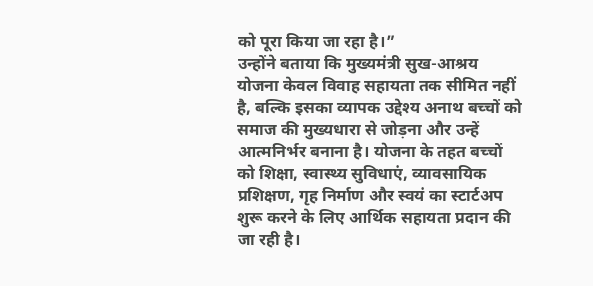को पूरा किया जा रहा है।”
उन्होंने बताया कि मुख्यमंत्री सुख-आश्रय योजना केवल विवाह सहायता तक सीमित नहीं है, बल्कि इसका व्यापक उद्देश्य अनाथ बच्चों को समाज की मुख्यधारा से जोड़ना और उन्हें आत्मनिर्भर बनाना है। योजना के तहत बच्चों को शिक्षा, स्वास्थ्य सुविधाएं, व्यावसायिक प्रशिक्षण, गृह निर्माण और स्वयं का स्टार्टअप शुरू करने के लिए आर्थिक सहायता प्रदान की जा रही है।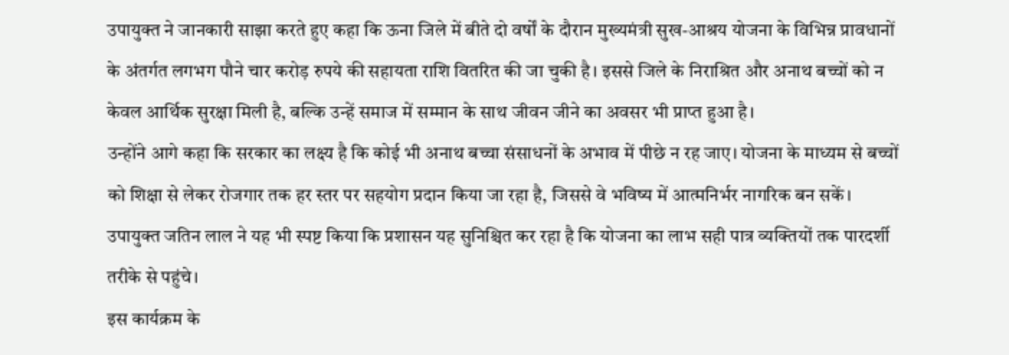उपायुक्त ने जानकारी साझा करते हुए कहा कि ऊना जिले में बीते दो वर्षों के दौरान मुख्यमंत्री सुख-आश्रय योजना के विभिन्न प्रावधानों के अंतर्गत लगभग पौने चार करोड़ रुपये की सहायता राशि वितरित की जा चुकी है। इससे जिले के निराश्रित और अनाथ बच्चों को न केवल आर्थिक सुरक्षा मिली है, बल्कि उन्हें समाज में सम्मान के साथ जीवन जीने का अवसर भी प्राप्त हुआ है।
उन्होंने आगे कहा कि सरकार का लक्ष्य है कि कोई भी अनाथ बच्चा संसाधनों के अभाव में पीछे न रह जाए। योजना के माध्यम से बच्चों को शिक्षा से लेकर रोजगार तक हर स्तर पर सहयोग प्रदान किया जा रहा है, जिससे वे भविष्य में आत्मनिर्भर नागरिक बन सकें। उपायुक्त जतिन लाल ने यह भी स्पष्ट किया कि प्रशासन यह सुनिश्चित कर रहा है कि योजना का लाभ सही पात्र व्यक्तियों तक पारदर्शी तरीके से पहुंचे।
इस कार्यक्रम के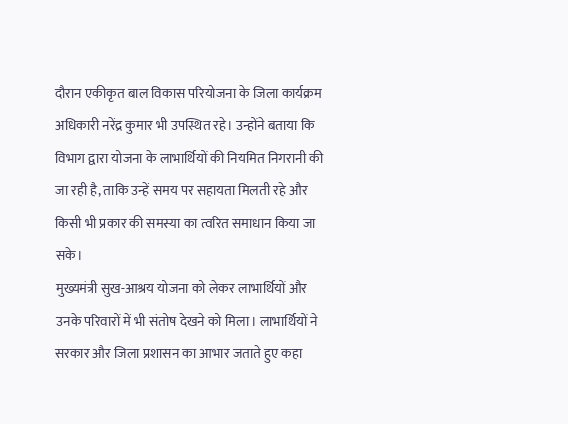दौरान एकीकृत बाल विकास परियोजना के जिला कार्यक्रम अधिकारी नरेंद्र कुमार भी उपस्थित रहे। उन्होंने बताया कि विभाग द्वारा योजना के लाभार्थियों की नियमित निगरानी की जा रही है, ताकि उन्हें समय पर सहायता मिलती रहे और किसी भी प्रकार की समस्या का त्वरित समाधान किया जा सके।
मुख्यमंत्री सुख-आश्रय योजना को लेकर लाभार्थियों और उनके परिवारों में भी संतोष देखने को मिला। लाभार्थियों ने सरकार और जिला प्रशासन का आभार जताते हुए कहा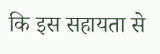कि इस सहायता से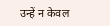उन्हें न केवल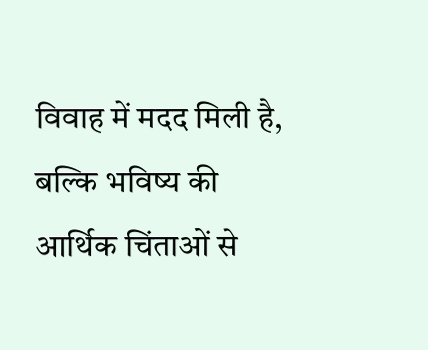विवाह में मदद मिली है, बल्कि भविष्य की आर्थिक चिंताओं से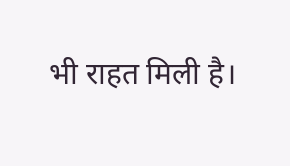भी राहत मिली है।